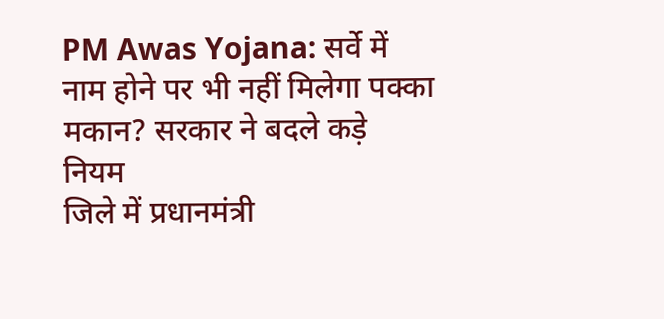PM Awas Yojana: सर्वे में नाम होने पर भी नहीं मिलेगा पक्का मकान? सरकार ने बदले कड़े नियम
जिले में प्रधानमंत्री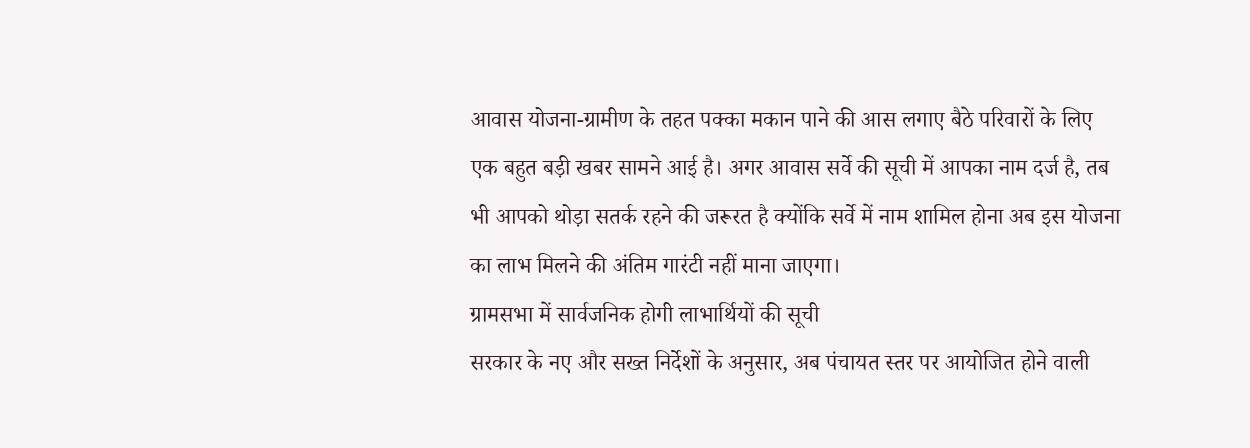आवास योजना-ग्रामीण के तहत पक्का मकान पाने की आस लगाए बैठे परिवारों के लिए एक बहुत बड़ी खबर सामने आई है। अगर आवास सर्वे की सूची में आपका नाम दर्ज है, तब भी आपको थोड़ा सतर्क रहने की जरूरत है क्योंकि सर्वे में नाम शामिल होना अब इस योजना का लाभ मिलने की अंतिम गारंटी नहीं माना जाएगा।
ग्रामसभा में सार्वजनिक होगी लाभार्थियों की सूची
सरकार के नए और सख्त निर्देशों के अनुसार, अब पंचायत स्तर पर आयोजित होने वाली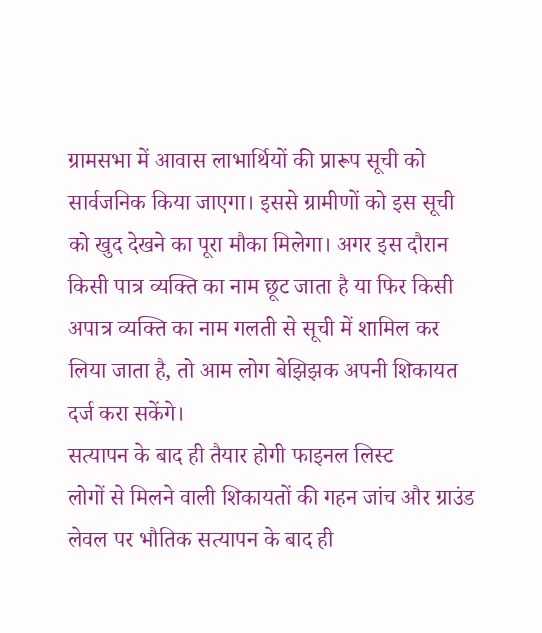ग्रामसभा में आवास लाभार्थियों की प्रारूप सूची को सार्वजनिक किया जाएगा। इससे ग्रामीणों को इस सूची को खुद देखने का पूरा मौका मिलेगा। अगर इस दौरान किसी पात्र व्यक्ति का नाम छूट जाता है या फिर किसी अपात्र व्यक्ति का नाम गलती से सूची में शामिल कर लिया जाता है, तो आम लोग बेझिझक अपनी शिकायत दर्ज करा सकेंगे।
सत्यापन के बाद ही तैयार होगी फाइनल लिस्ट
लोगों से मिलने वाली शिकायतों की गहन जांच और ग्राउंड लेवल पर भौतिक सत्यापन के बाद ही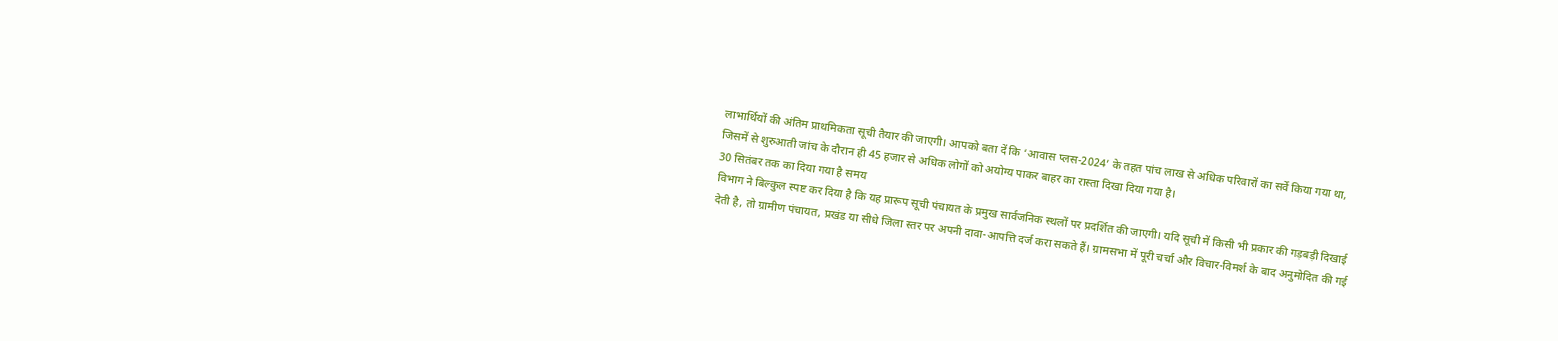लाभार्थियों की अंतिम प्राथमिकता सूची तैयार की जाएगी। आपको बता दें कि ‘आवास प्लस-2024’ के तहत पांच लाख से अधिक परिवारों का सर्वे किया गया था, जिसमें से शुरुआती जांच के दौरान ही 45 हजार से अधिक लोगों को अयोग्य पाकर बाहर का रास्ता दिखा दिया गया है।
30 सितंबर तक का दिया गया है समय
विभाग ने बिल्कुल स्पष्ट कर दिया है कि यह प्रारूप सूची पंचायत के प्रमुख सार्वजनिक स्थलों पर प्रदर्शित की जाएगी। यदि सूची में किसी भी प्रकार की गड़बड़ी दिखाई देती है, तो ग्रामीण पंचायत, प्रखंड या सीधे जिला स्तर पर अपनी दावा-आपत्ति दर्ज करा सकते हैं। ग्रामसभा में पूरी चर्चा और विचार-विमर्श के बाद अनुमोदित की गई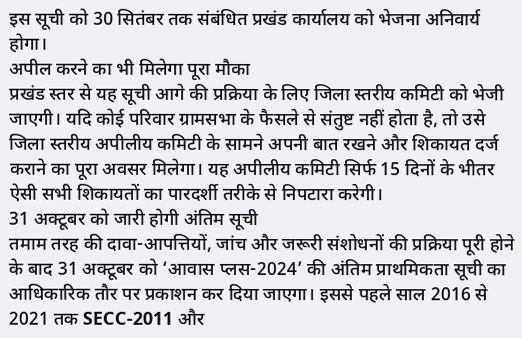इस सूची को 30 सितंबर तक संबंधित प्रखंड कार्यालय को भेजना अनिवार्य होगा।
अपील करने का भी मिलेगा पूरा मौका
प्रखंड स्तर से यह सूची आगे की प्रक्रिया के लिए जिला स्तरीय कमिटी को भेजी जाएगी। यदि कोई परिवार ग्रामसभा के फैसले से संतुष्ट नहीं होता है, तो उसे जिला स्तरीय अपीलीय कमिटी के सामने अपनी बात रखने और शिकायत दर्ज कराने का पूरा अवसर मिलेगा। यह अपीलीय कमिटी सिर्फ 15 दिनों के भीतर ऐसी सभी शिकायतों का पारदर्शी तरीके से निपटारा करेगी।
31 अक्टूबर को जारी होगी अंतिम सूची
तमाम तरह की दावा-आपत्तियों, जांच और जरूरी संशोधनों की प्रक्रिया पूरी होने के बाद 31 अक्टूबर को ‘आवास प्लस-2024’ की अंतिम प्राथमिकता सूची का आधिकारिक तौर पर प्रकाशन कर दिया जाएगा। इससे पहले साल 2016 से 2021 तक SECC-2011 और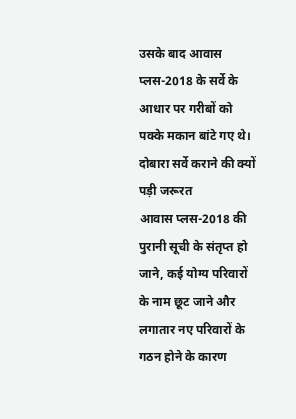उसके बाद आवास प्लस-2018 के सर्वे के आधार पर गरीबों को पक्के मकान बांटे गए थे।
दोबारा सर्वे कराने की क्यों पड़ी जरूरत
आवास प्लस-2018 की पुरानी सूची के संतृप्त हो जाने, कई योग्य परिवारों के नाम छूट जाने और लगातार नए परिवारों के गठन होने के कारण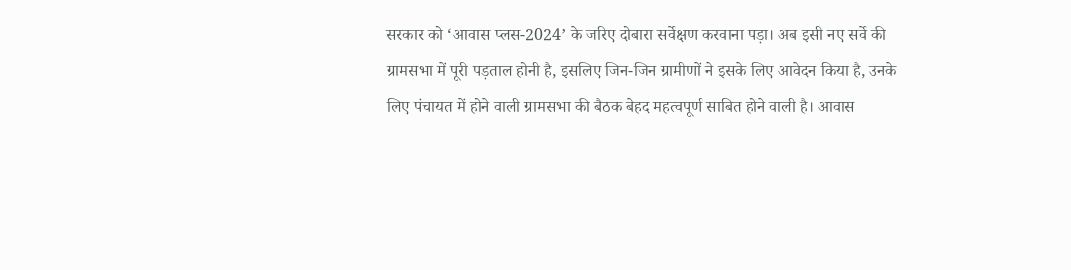सरकार को ‘आवास प्लस-2024’ के जरिए दोबारा सर्वेक्षण करवाना पड़ा। अब इसी नए सर्वे की ग्रामसभा में पूरी पड़ताल होनी है, इसलिए जिन-जिन ग्रामीणों ने इसके लिए आवेदन किया है, उनके लिए पंचायत में होने वाली ग्रामसभा की बैठक बेहद महत्वपूर्ण साबित होने वाली है। आवास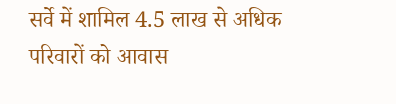सर्वे में शामिल 4.5 लाख से अधिक परिवारों को आवास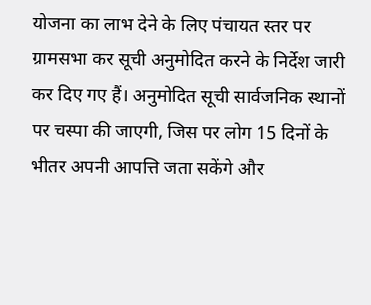योजना का लाभ देने के लिए पंचायत स्तर पर ग्रामसभा कर सूची अनुमोदित करने के निर्देश जारी कर दिए गए हैं। अनुमोदित सूची सार्वजनिक स्थानों पर चस्पा की जाएगी, जिस पर लोग 15 दिनों के भीतर अपनी आपत्ति जता सकेंगे और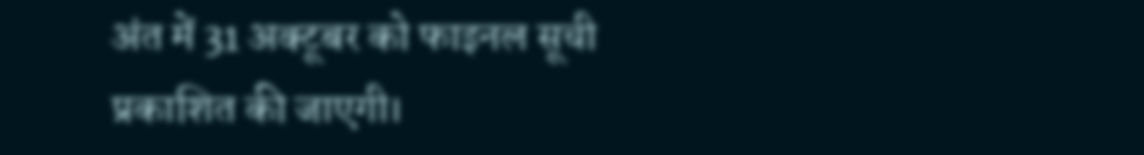अंत में 31 अक्टूबर को फाइनल सूची प्रकाशित की जाएगी।